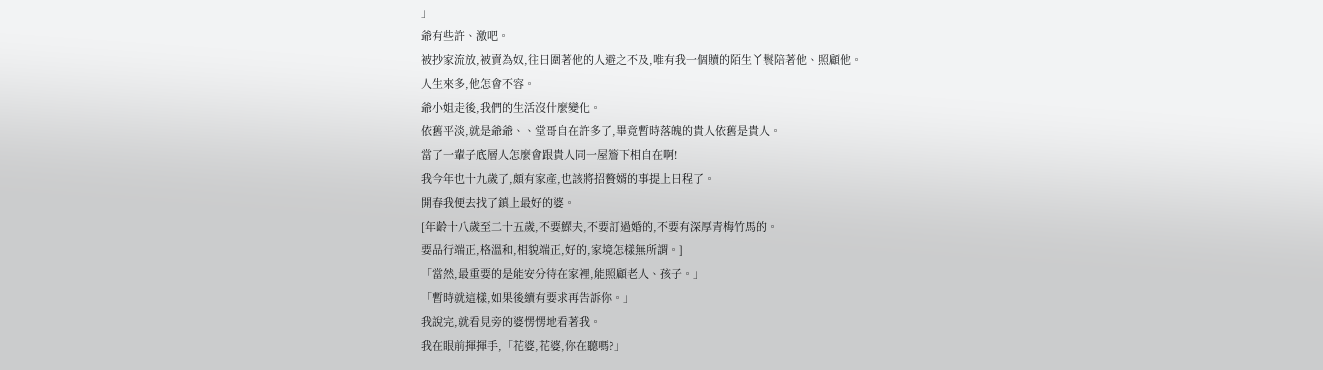」
爺有些許、激吧。
被抄家流放,被賣為奴,往日圍著他的人避之不及,唯有我一個贖的陌生丫鬟陪著他、照顧他。
人生來多,他怎會不容。
爺小姐走後,我們的生活沒什麼變化。
依舊平淡,就是爺爺、、堂哥自在許多了,畢竟暫時落魄的貴人依舊是貴人。
當了一輩子底層人怎麼會跟貴人同一屋簷下相自在啊!
我今年也十九歲了,頗有家產,也該將招贅婿的事提上日程了。
開春我便去找了鎮上最好的婆。
[年齡十八歲至二十五歲,不要鰥夫,不要訂過婚的,不要有深厚青梅竹馬的。
要品行端正,格溫和,相貌端正,好的,家境怎樣無所謂。]
「當然,最重要的是能安分待在家裡,能照顧老人、孩子。」
「暫時就這樣,如果後續有要求再告訴你。」
我說完,就看見旁的婆愣愣地看著我。
我在眼前揮揮手,「花婆,花婆,你在聽嗎?」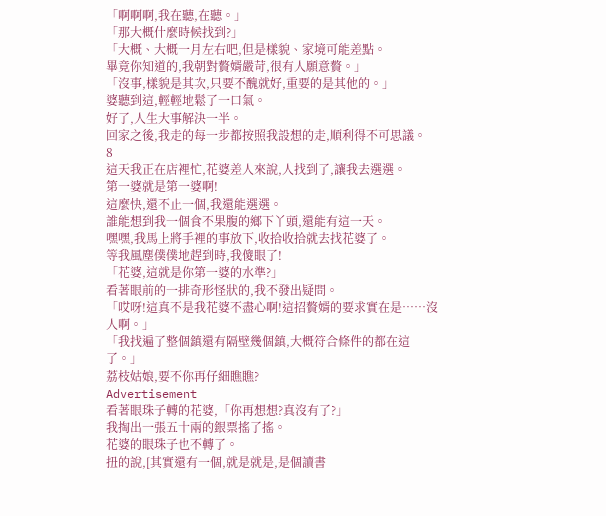「啊啊啊,我在聽,在聽。」
「那大概什麼時候找到?」
「大概、大概一月左右吧,但是樣貌、家境可能差點。
畢竟你知道的,我朝對贅婿嚴苛,很有人願意贅。」
「沒事,樣貌是其次,只要不醜就好,重要的是其他的。」
婆聽到這,輕輕地鬆了一口氣。
好了,人生大事解決一半。
回家之後,我走的每一步都按照我設想的走,順利得不可思議。
8
這天我正在店裡忙,花婆差人來說,人找到了,讓我去選選。
第一婆就是第一婆啊!
這麼快,還不止一個,我還能選選。
誰能想到我一個食不果腹的鄉下丫頭,還能有這一天。
嘿嘿,我馬上將手裡的事放下,收拾收拾就去找花婆了。
等我風塵僕僕地趕到時,我傻眼了!
「花婆,這就是你第一婆的水準?」
看著眼前的一排奇形怪狀的,我不發出疑問。
「哎呀!這真不是我花婆不盡心啊!這招贅婿的要求實在是……沒人啊。」
「我找遍了整個鎮還有隔壁幾個鎮,大概符合條件的都在這了。」
荔枝姑娘,要不你再仔細瞧瞧?
Advertisement
看著眼珠子轉的花婆,「你再想想?真沒有了?」
我掏出一張五十兩的銀票搖了搖。
花婆的眼珠子也不轉了。
扭的說,[其實還有一個,就是就是,是個讀書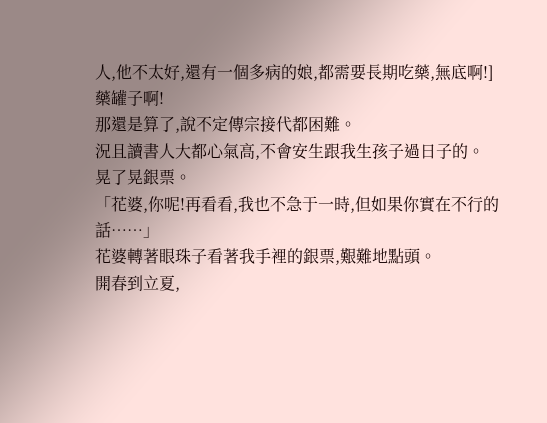人,他不太好,還有一個多病的娘,都需要長期吃藥,無底啊!]
藥罐子啊!
那還是算了,說不定傳宗接代都困難。
況且讀書人大都心氣高,不會安生跟我生孩子過日子的。
晃了晃銀票。
「花婆,你呢!再看看,我也不急于一時,但如果你實在不行的話……」
花婆轉著眼珠子看著我手裡的銀票,艱難地點頭。
開春到立夏,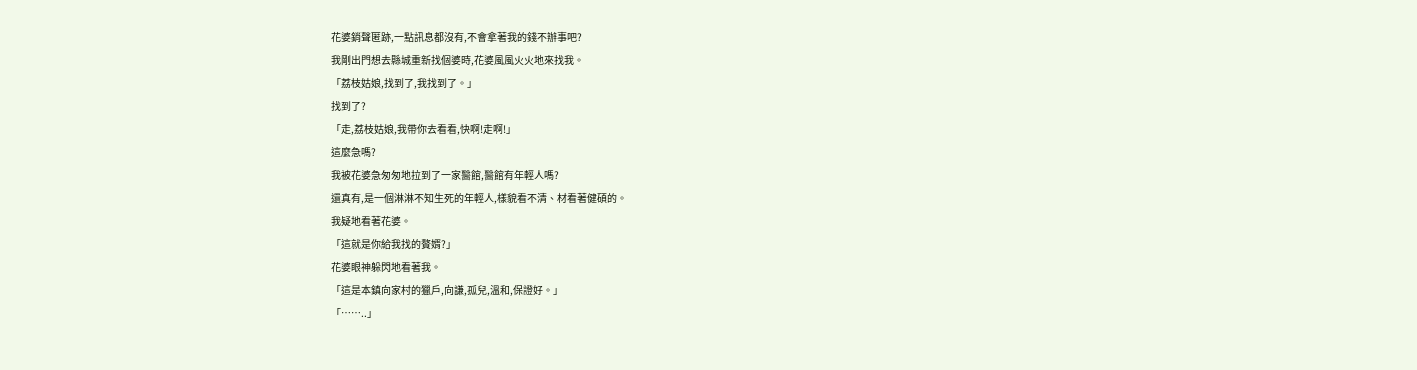花婆銷聲匿跡,一點訊息都沒有,不會拿著我的錢不辦事吧?
我剛出門想去縣城重新找個婆時,花婆風風火火地來找我。
「荔枝姑娘,找到了,我找到了。」
找到了?
「走,荔枝姑娘,我帶你去看看,快啊!走啊!」
這麼急嗎?
我被花婆急匆匆地拉到了一家醫館,醫館有年輕人嗎?
還真有,是一個淋淋不知生死的年輕人,樣貌看不清、材看著健碩的。
我疑地看著花婆。
「這就是你給我找的贅婿?」
花婆眼神躲閃地看著我。
「這是本鎮向家村的獵戶,向謙,孤兒,溫和,保證好。」
「……..」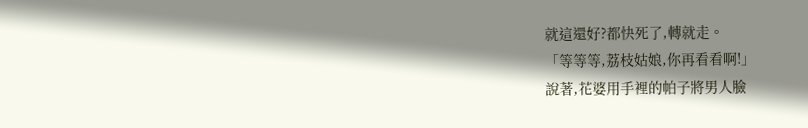就這還好?都快死了,轉就走。
「等等等,荔枝姑娘,你再看看啊!」
說著,花婆用手裡的帕子將男人臉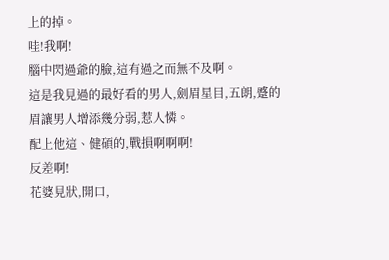上的掉。
哇!我啊!
腦中閃過爺的臉,這有過之而無不及啊。
這是我見過的最好看的男人,劍眉星目,五朗,蹙的眉讓男人增添幾分弱,惹人憐。
配上他這、健碩的,戰損啊啊啊!
反差啊!
花婆見狀,開口,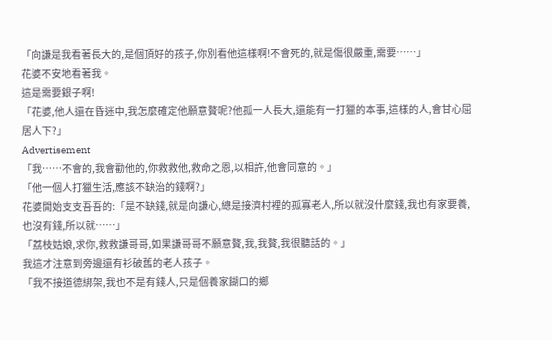「向謙是我看著長大的,是個頂好的孩子,你別看他這樣啊!不會死的,就是傷很嚴重,需要……」
花婆不安地看著我。
這是需要銀子啊!
「花婆,他人還在昏迷中,我怎麼確定他願意贅呢?他孤一人長大,還能有一打獵的本事,這樣的人,會甘心屈居人下?」
Advertisement
「我……不會的,我會勸他的,你救救他,救命之恩,以相許,他會同意的。」
「他一個人打獵生活,應該不缺治的錢啊?」
花婆開始支支吾吾的:「是不缺錢,就是向謙心,總是接濟村裡的孤寡老人,所以就沒什麼錢,我也有家要養,也沒有錢,所以就……」
「荔枝姑娘,求你,救救謙哥哥,如果謙哥哥不願意贅,我,我贅,我很聽話的。」
我這才注意到旁邊還有衫破舊的老人孩子。
「我不接道德綁架,我也不是有錢人,只是個養家餬口的鄉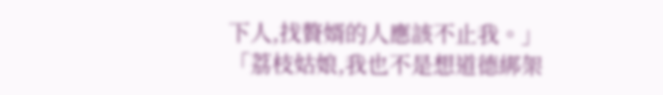下人,找贅婿的人應該不止我。」
「荔枝姑娘,我也不是想道德綁架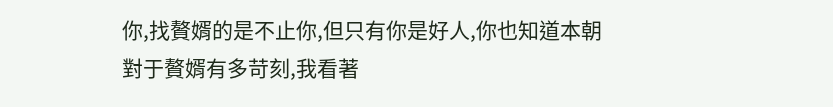你,找贅婿的是不止你,但只有你是好人,你也知道本朝對于贅婿有多苛刻,我看著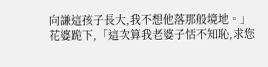向謙這孩子長大,我不想他落那般境地。」
花婆跪下,「這次算我老婆子恬不知恥,求您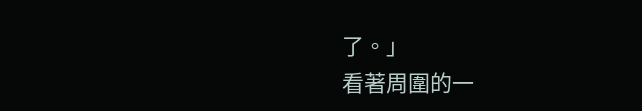了。」
看著周圍的一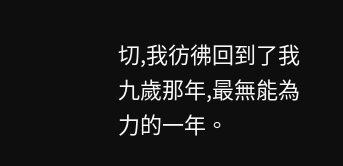切,我彷彿回到了我九歲那年,最無能為力的一年。